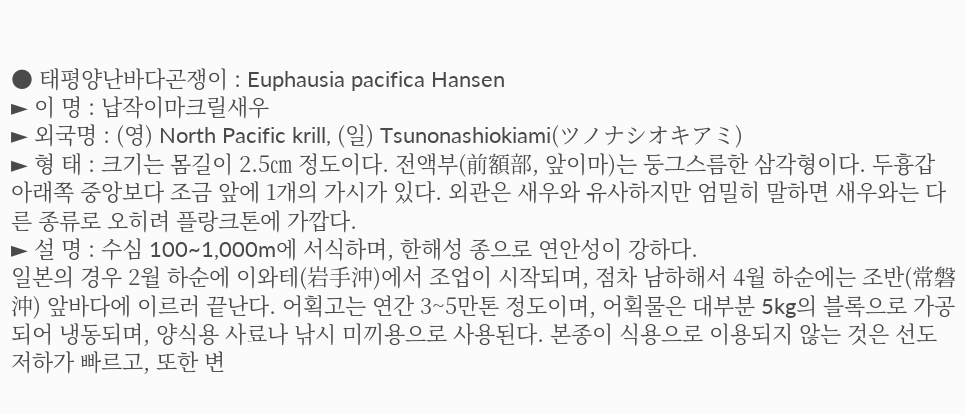● 태평양난바다곤쟁이 : Euphausia pacifica Hansen
► 이 명 : 납작이마크릴새우
► 외국명 : (영) North Pacific krill, (일) Tsunonashiokiami(ツノナシオキアミ)
► 형 태 : 크기는 몸길이 2.5㎝ 정도이다. 전액부(前額部, 앞이마)는 둥그스름한 삼각형이다. 두흉갑 아래쪽 중앙보다 조금 앞에 1개의 가시가 있다. 외관은 새우와 유사하지만 엄밀히 말하면 새우와는 다른 종류로 오히려 플랑크톤에 가깝다.
► 설 명 : 수심 100~1,000m에 서식하며, 한해성 종으로 연안성이 강하다.
일본의 경우 2월 하순에 이와테(岩手沖)에서 조업이 시작되며, 점차 남하해서 4월 하순에는 조반(常磐沖) 앞바다에 이르러 끝난다. 어획고는 연간 3~5만톤 정도이며, 어획물은 대부분 5kg의 블록으로 가공되어 냉동되며, 양식용 사료나 낚시 미끼용으로 사용된다. 본종이 식용으로 이용되지 않는 것은 선도 저하가 빠르고, 또한 변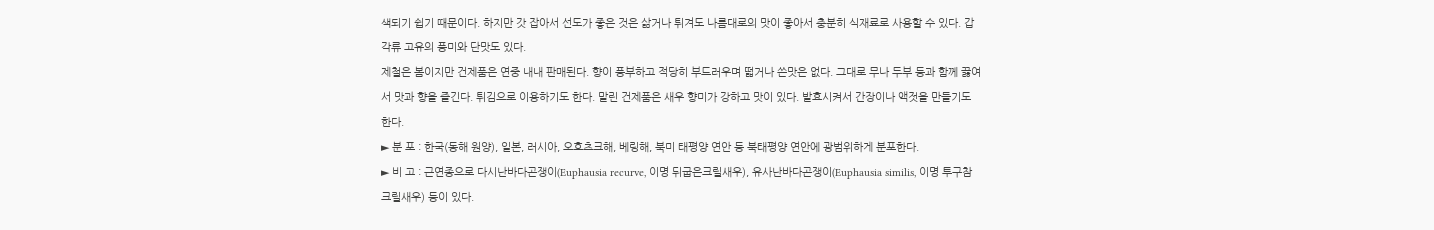색되기 쉽기 때문이다. 하지만 갓 잡아서 선도가 좋은 것은 삶거나 튀겨도 나름대로의 맛이 좋아서 충분히 식재료로 사용할 수 있다. 갑각류 고유의 풍미와 단맛도 있다.
제철은 봄이지만 건제품은 연중 내내 판매된다. 향이 풍부하고 적당히 부드러우며 떫거나 쓴맛은 없다. 그대로 무나 두부 등과 함께 끓여서 맛과 향을 즐긴다. 튀김으로 이용하기도 한다. 말린 건제품은 새우 향미가 강하고 맛이 있다. 발효시켜서 간장이나 액젓을 만들기도 한다.
► 분 포 : 한국(동해 원양), 일본, 러시아, 오호츠크해, 베링해, 북미 태평양 연안 등 북태평양 연안에 광범위하게 분포한다.
► 비 고 : 근연종으로 다시난바다곤쟁이(Euphausia recurve, 이명 뒤굽은크릴새우), 유사난바다곤쟁이(Euphausia similis, 이명 투구참크릴새우) 등이 있다.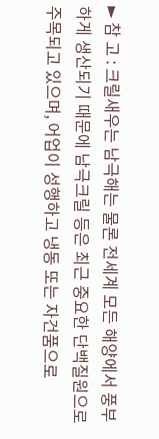► 참 고 : 크릴새우는 남극해는 물론 전세계 모든 해양에서 풍부하게 생산되기 때문에 남극크릴 등은 최근 중요한 단백질원으로 주목되고 있으며, 어업이 성행하고 냉동 또는 자건품으로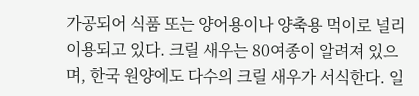가공되어 식품 또는 양어용이나 양축용 먹이로 널리 이용되고 있다. 크릴 새우는 80여종이 알려져 있으며, 한국 원양에도 다수의 크릴 새우가 서식한다. 일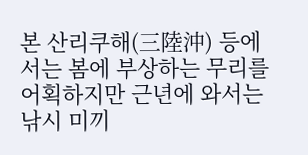본 산리쿠해(三陸沖) 등에서는 봄에 부상하는 무리를 어획하지만 근년에 와서는 낚시 미끼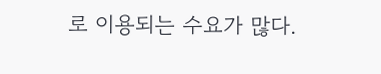로 이용되는 수요가 많다.